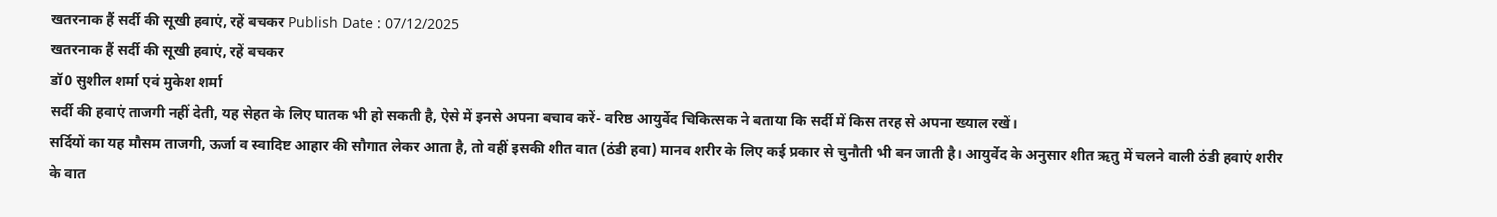खतरनाक हैं सर्दी की सूखी हवाएं, रहें बचकर Publish Date : 07/12/2025
खतरनाक हैं सर्दी की सूखी हवाएं, रहें बचकर
डॉ0 सुशील शर्मा एवं मुकेश शर्मा
सर्दी की हवाएं ताजगी नहीं देती, यह सेहत के लिए घातक भी हो सकती है, ऐसे में इनसे अपना बचाव करें- वरिष्ठ आयुर्वेद चिकित्सक ने बताया कि सर्दी में किस तरह से अपना ख्याल रखें।
सर्दियों का यह मौसम ताजगी, ऊर्जा व स्वादिष्ट आहार की सौगात लेकर आता है, तो वहीं इसकी शीत वात (ठंडी हवा) मानव शरीर के लिए कई प्रकार से चुनौती भी बन जाती है। आयुर्वेद के अनुसार शीत ऋतु में चलने वाली ठंडी हवाएं शरीर के वात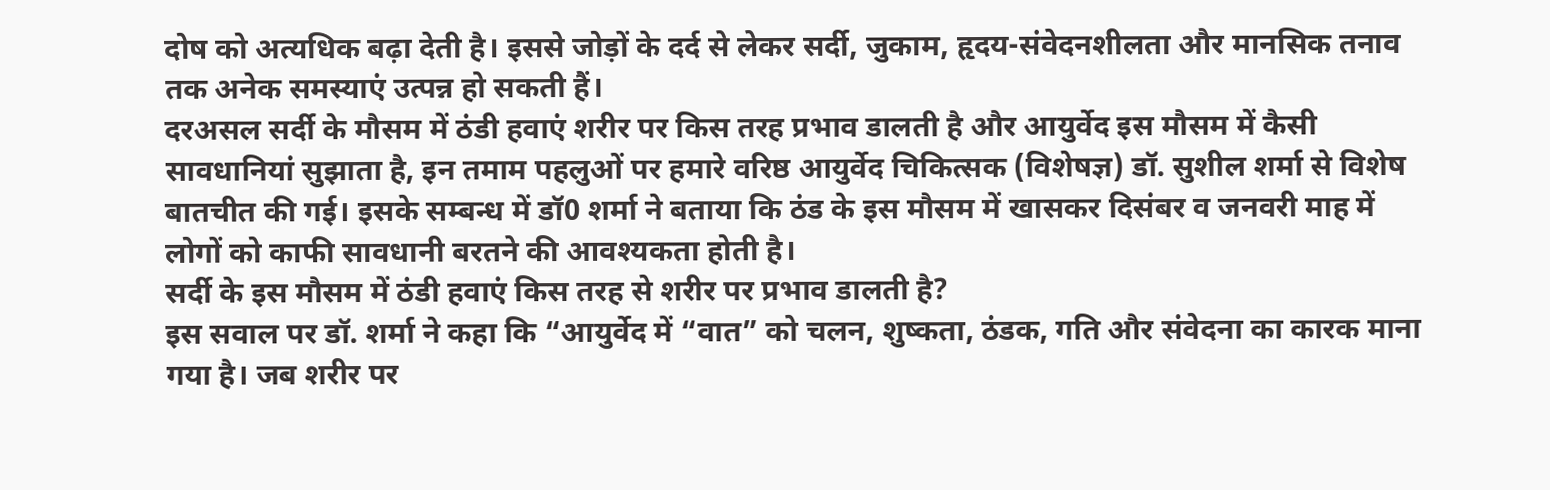दोष को अत्यधिक बढ़ा देती है। इससे जोड़ों के दर्द से लेकर सर्दी, जुकाम, हृदय-संवेदनशीलता और मानसिक तनाव तक अनेक समस्याएं उत्पन्न हो सकती हैं।
दरअसल सर्दी के मौसम में ठंडी हवाएं शरीर पर किस तरह प्रभाव डालती है और आयुर्वेद इस मौसम में कैसी सावधानियां सुझाता है, इन तमाम पहलुओं पर हमारे वरिष्ठ आयुर्वेद चिकित्सक (विशेषज्ञ) डॉ. सुशील शर्मा से विशेष बातचीत की गई। इसके सम्बन्ध में डॉ0 शर्मा ने बताया कि ठंड के इस मौसम में खासकर दिसंबर व जनवरी माह में लोगों को काफी सावधानी बरतने की आवश्यकता होती है।
सर्दी के इस मौसम में ठंडी हवाएं किस तरह से शरीर पर प्रभाव डालती है?
इस सवाल पर डॉ. शर्मा ने कहा कि “आयुर्वेद में “वात” को चलन, शुष्कता, ठंडक, गति और संवेदना का कारक माना गया है। जब शरीर पर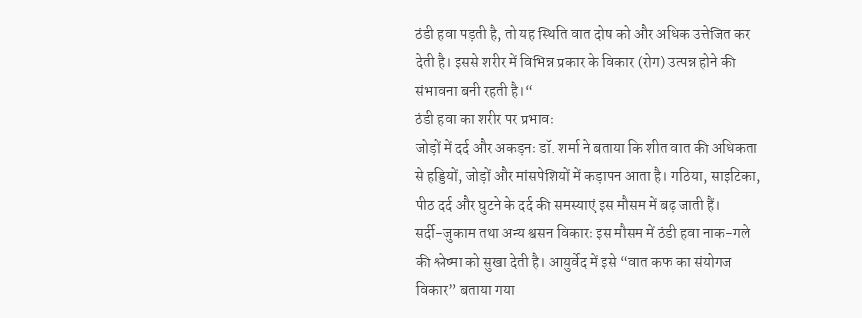ठंडी हवा पड़ती है, तो यह स्थिति वात दोष को और अधिक उत्तेजित कर देती है। इससे शरीर में विभिन्न प्रकार के विकार (रोग) उत्पन्न होने की संभावना बनी रहती है।“
ठंडी हवा का शरीर पर प्रभावः
जोड़ों में दर्द और अकड़नः डॉ. शर्मा ने बताया कि शीत वात की अधिकता से हड्डियों, जोड़ों और मांसपेशियों में कड़ापन आता है। गठिया, साइटिका, पीठ दर्द और घुटने के दर्द की समस्याएं इस मौसम में बढ़ जाती हैं।
सर्दी-जुकाम तथा अन्य श्वसन विकारः इस मौसम में ठंडी हवा नाक-गले की श्लेष्मा को सुखा देती है। आयुर्वेद में इसे “वात कफ का संयोगज विकार” बताया गया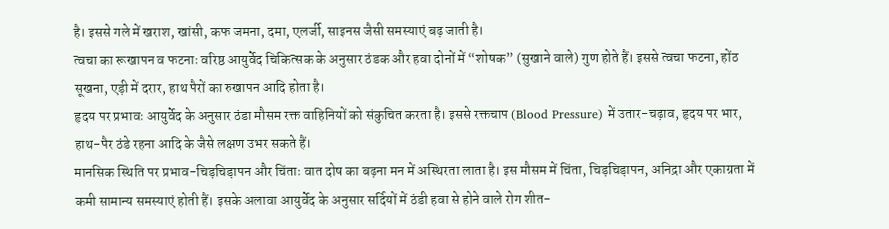है। इससे गले में खराश, खांसी, कफ जमना, दमा, एलर्जी, साइनस जैसी समस्याएं बढ़ जाती है।
त्वचा का रूखापन व फटनाः वरिष्ठ आयुर्वेद चिकित्सक के अनुसार ठंडक और हवा दोनों में “शोषक” (सुखाने वाले) गुण होते हैं। इससे त्वचा फटना, होंठ सूखना, एड़ी में दरार, हाथ पैरों का रुखापन आदि होता है।
हृदय पर प्रभावः आयुर्वेद के अनुसार ठंडा मौसम रक्त वाहिनियों को संकुचित करता है। इससे रक्तचाप (Blood Pressure) में उतार-चढ़ाव, हृदय पर भार, हाथ-पैर ठंडे रहना आदि के जैसे लक्षण उभर सकते हैं।
मानसिक स्थिति पर प्रभाव-चिड़चिड़ापन और चिंताः वात दोष का बढ़ना मन में अस्थिरता लाता है। इस मौसम में चिंता, चिड़चिड़ापन, अनिद्रा और एकाग्रता में कमी सामान्य समस्याएं होती हैं। इसके अलावा आयुर्वेद के अनुसार सर्दियों में ठंडी हवा से होने वाले रोग शीत-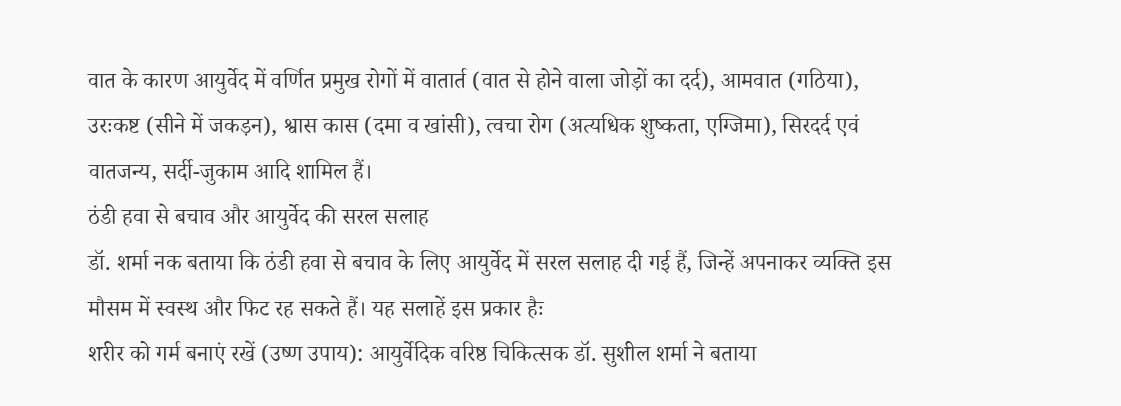वात के कारण आयुर्वेद में वर्णित प्रमुख रोगों में वातार्त (वात से होने वाला जोड़ों का दर्द), आमवात (गठिया), उरःकष्ट (सीने में जकड़न), श्वास कास (दमा व खांसी), त्वचा रोग (अत्यधिक शुष्कता, एग्जिमा), सिरदर्द एवं वातजन्य, सर्दी-जुकाम आदि शामिल हैं।
ठंडी हवा से बचाव और आयुर्वेद की सरल सलाह
डॉ. शर्मा नक बताया कि ठंडी हवा से बचाव के लिए आयुर्वेद में सरल सलाह दी गई हैं, जिन्हें अपनाकर व्यक्ति इस मौसम में स्वस्थ और फिट रह सकते हैं। यह सलाहें इस प्रकार हैः
शरीर को गर्म बनाएं रखें (उष्ण उपाय): आयुर्वेदिक वरिष्ठ चिकित्सक डॉ. सुशील शर्मा ने बताया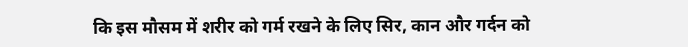कि इस मौसम में शरीर को गर्म रखने के लिए सिर, कान और गर्दन को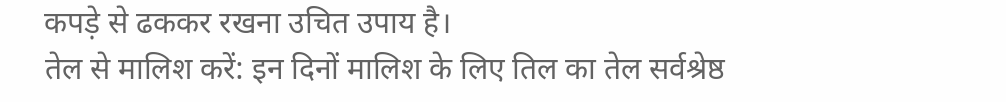कपड़े से ढककर रखना उचित उपाय है।
तेल से मालिश करें: इन दिनों मालिश के लिए तिल का तेल सर्वश्रेष्ठ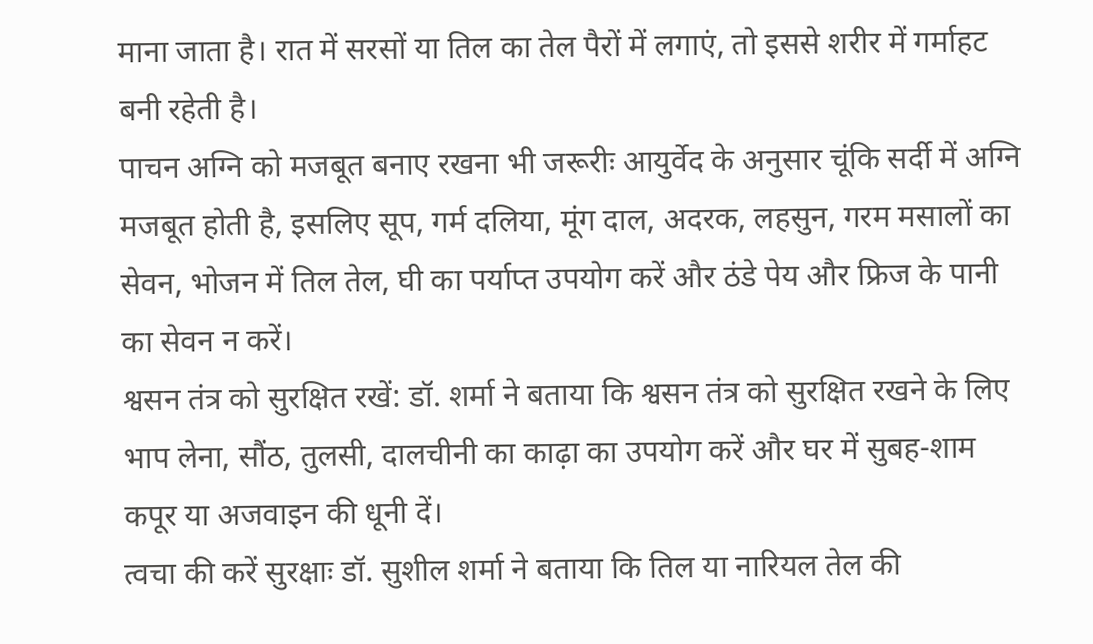माना जाता है। रात में सरसों या तिल का तेल पैरों में लगाएं, तो इससे शरीर में गर्माहट बनी रहेती है।
पाचन अग्नि को मजबूत बनाए रखना भी जरूरीः आयुर्वेद के अनुसार चूंकि सर्दी में अग्नि मजबूत होती है, इसलिए सूप, गर्म दलिया, मूंग दाल, अदरक, लहसुन, गरम मसालों का सेवन, भोजन में तिल तेल, घी का पर्याप्त उपयोग करें और ठंडे पेय और फ्रिज के पानी का सेवन न करें।
श्वसन तंत्र को सुरक्षित रखें: डॉ. शर्मा ने बताया कि श्वसन तंत्र को सुरक्षित रखने के लिए भाप लेना, सौंठ, तुलसी, दालचीनी का काढ़ा का उपयोग करें और घर में सुबह-शाम कपूर या अजवाइन की धूनी दें।
त्वचा की करें सुरक्षाः डॉ. सुशील शर्मा ने बताया कि तिल या नारियल तेल की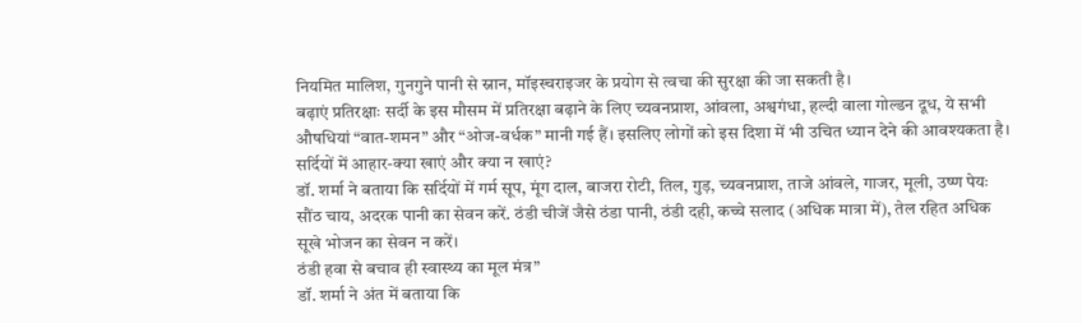नियमित मालिश, गुनगुने पानी से स्नान, मॉइस्चराइजर के प्रयोग से त्वचा की सुरक्षा की जा सकती है।
बढ़ाएं प्रतिरक्षाः सर्दी के इस मौसम में प्रतिरक्षा बढ़ाने के लिए च्यवनप्राश, आंवला, अश्वगंधा, हल्दी वाला गोल्डन दूध, ये सभी औषधियां “वात-शमन” और “ओज-वर्धक” मानी गई हैं। इसलिए लोगों को इस दिशा में भी उचित ध्यान देने की आवश्यकता है।
सर्दियों में आहार-क्या खाएं और क्या न खाएं?
डॉ. शर्मा ने बताया कि सर्दियों में गर्म सूप, मूंग दाल, बाजरा रोटी, तिल, गुड़, च्यवनप्राश, ताजे आंवले, गाजर, मूली, उष्ण पेयः सौंठ चाय, अदरक पानी का सेवन करें. ठंडी चीजें जैसे ठंडा पानी, ठंडी दही, कच्चे सलाद (अधिक मात्रा में), तेल रहित अधिक सूखे भोजन का सेवन न करें।
ठंडी हवा से बचाव ही स्वास्थ्य का मूल मंत्र”
डॉ. शर्मा ने अंत में बताया कि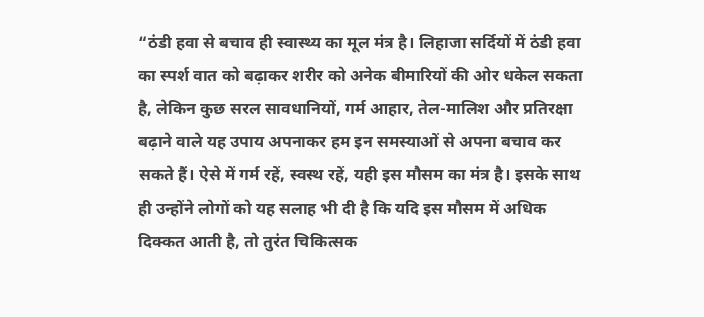“ठंडी हवा से बचाव ही स्वास्थ्य का मूल मंत्र है। लिहाजा सर्दियों में ठंडी हवा का स्पर्श वात को बढ़ाकर शरीर को अनेक बीमारियों की ओर धकेल सकता है, लेकिन कुछ सरल सावधानियों, गर्म आहार, तेल-मालिश और प्रतिरक्षा बढ़ाने वाले यह उपाय अपनाकर हम इन समस्याओं से अपना बचाव कर सकते हैं। ऐसे में गर्म रहें, स्वस्थ रहें, यही इस मौसम का मंत्र है। इसके साथ ही उन्होंने लोगों को यह सलाह भी दी है कि यदि इस मौसम में अधिक दिक्कत आती है, तो तुरंत चिकित्सक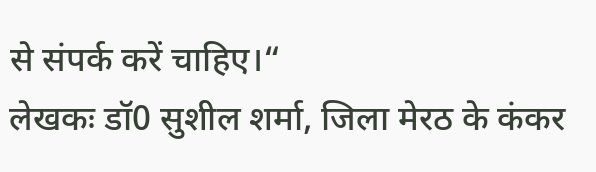से संपर्क करें चाहिए।“
लेखकः डॉ0 सुशील शर्मा, जिला मेरठ के कंकर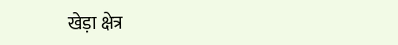खेड़ा क्षेत्र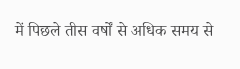में पिछले तीस वर्षों से अधिक समय से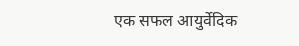एक सफल आयुर्वेदिक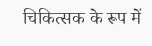चिकित्सक के रूप में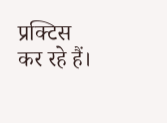प्रक्टिस कर रहे हैं।